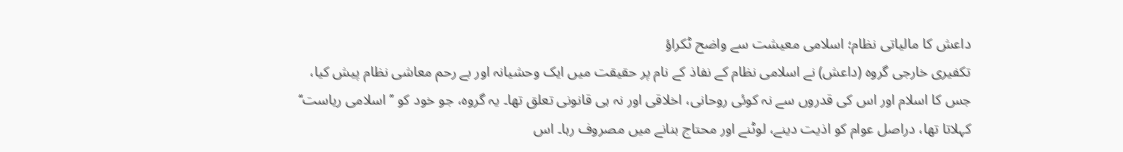داعش کا مالیاتی نظام؛ اسلامی معیشت سے واضح ٹکراؤ
تکفیری خارجی گروہ (داعش) نے اسلامی نظام کے نفاذ کے نام پر حقیقت میں ایک وحشیانہ اور بے رحم معاشی نظام پیش کیا، جس کا اسلام اور اس کی قدروں سے نہ کوئی روحانی، اخلاقی اور نہ ہی قانونی تعلق تھا۔ یہ گروہ، جو خود کو ’’اسلامی ریاست‘‘ کہلاتا تھا، دراصل عوام کو اذیت دینے، لوٹنے اور محتاج بنانے میں مصروف رہا۔ اس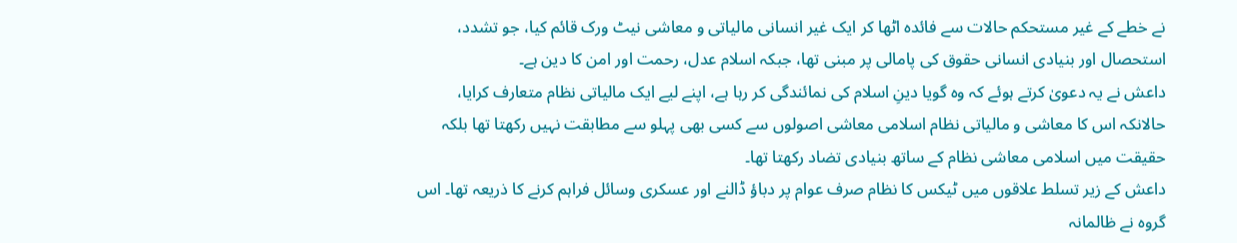نے خطے کے غیر مستحکم حالات سے فائدہ اٹھا کر ایک غیر انسانی مالیاتی و معاشی نیٹ ورک قائم کیا، جو تشدد، استحصال اور بنیادی انسانی حقوق کی پامالی پر مبنی تھا، جبکہ اسلام عدل، رحمت اور امن کا دین ہے۔
داعش نے یہ دعویٰ کرتے ہوئے کہ وہ گویا دینِ اسلام کی نمائندگی کر رہا ہے، اپنے لیے ایک مالیاتی نظام متعارف کرایا، حالانکہ اس کا معاشی و مالیاتی نظام اسلامی معاشی اصولوں سے کسی بھی پہلو سے مطابقت نہیں رکھتا تھا بلکہ حقیقت میں اسلامی معاشی نظام کے ساتھ بنیادی تضاد رکھتا تھا۔
داعش کے زیر تسلط علاقوں میں ٹیکس کا نظام صرف عوام پر دباؤ ڈالنے اور عسکری وسائل فراہم کرنے کا ذریعہ تھا۔ اس گروہ نے ظالمانہ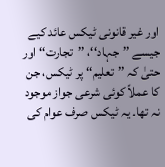اور غیر قانونی ٹیکس عائد کیے جیسے ’’جہاد‘‘، ’’تجارت‘‘ اور حتیٰ کہ ’’تعلیم‘‘ پر ٹیکس، جن کا عملاً کوئی شرعی جواز موجود نہ تھا۔ یہ ٹیکس صرف عوام کی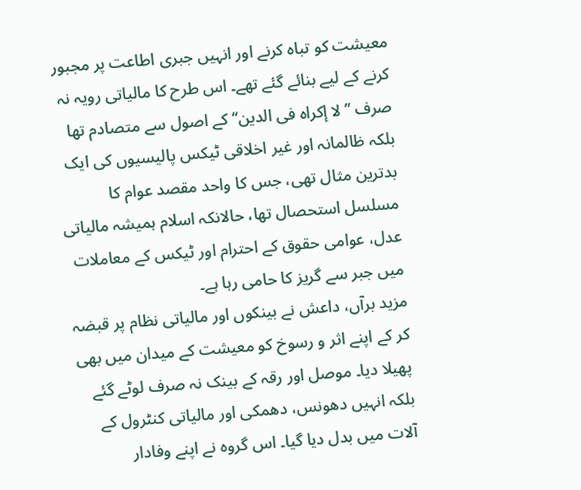معیشت کو تباہ کرنے اور انہیں جبری اطاعت پر مجبور کرنے کے لیے بنائے گئے تھے۔ اس طرح کا مالیاتی رویہ نہ صرف ’’لا إکراه فی الدین‘‘ کے اصول سے متصادم تھا بلکہ ظالمانہ اور غیر اخلاقی ٹیکس پالیسیوں کی ایک بدترین مثال تھی، جس کا واحد مقصد عوام کا مسلسل استحصال تھا، حالانکہ اسلام ہمیشہ مالیاتی عدل، عوامی حقوق کے احترام اور ٹیکس کے معاملات میں جبر سے گریز کا حامی رہا ہے۔
مزید برآں، داعش نے بینکوں اور مالیاتی نظام پر قبضہ کر کے اپنے اثر و رسوخ کو معیشت کے میدان میں بھی پھیلا دیا۔ موصل اور رقہ کے بینک نہ صرف لوٹے گئے بلکہ انہیں دھونس، دھمکی اور مالیاتی کنٹرول کے آلات میں بدل دیا گیا۔ اس گروہ نے اپنے وفادار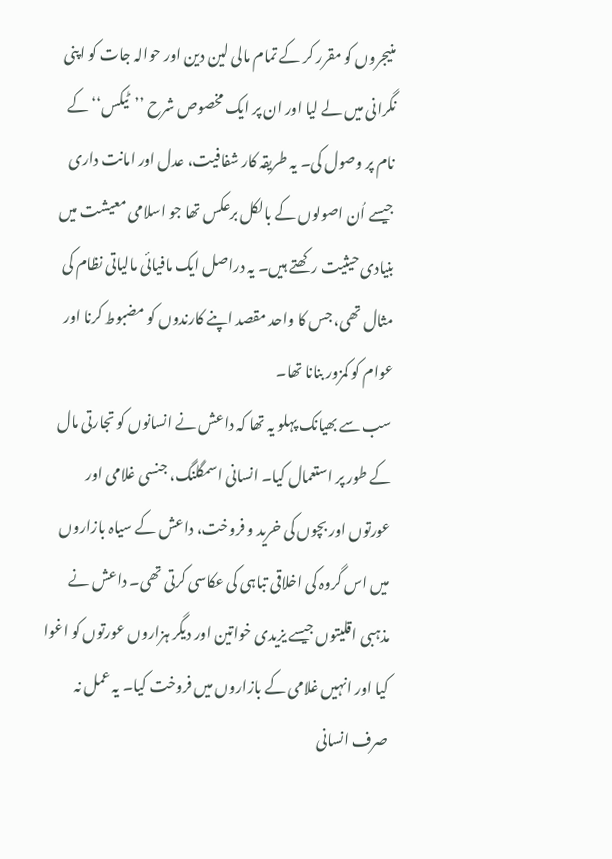منیجروں کو مقرر کر کے تمام مالی لین دین اور حوالہ جات کو اپنی نگرانی میں لے لیا اور ان پر ایک مخصوص شرح ’’ٹیکس‘‘ کے نام پر وصول کی۔ یہ طریقہ کار شفافیت، عدل اور امانت داری جیسے اُن اصولوں کے بالکل برعکس تھا جو اسلامی معیشت میں بنیادی حیثیت رکھتے ہیں۔ یہ دراصل ایک مافیائی مالیاتی نظام کی مثال تھی، جس کا واحد مقصد اپنے کارندوں کو مضبوط کرنا اور عوام کو کمزور بنانا تھا۔
سب سے بھیانک پہلو یہ تھا کہ داعش نے انسانوں کو تجارتی مال کے طور پر استعمال کیا۔ انسانی اسمگلنگ، جنسی غلامی اور عورتوں اور بچوں کی خرید و فروخت، داعش کے سیاہ بازاروں میں اس گروہ کی اخلاقی تباہی کی عکاسی کرتی تھی۔ داعش نے مذہبی اقلیتوں جیسے یزیدی خواتین اور دیگر ہزاروں عورتوں کو اغوا کیا اور انہیں غلامی کے بازاروں میں فروخت کیا۔ یہ عمل نہ صرف انسانی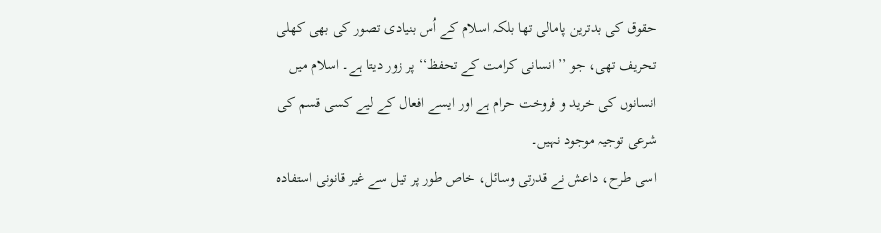حقوق کی بدترین پامالی تھا بلکہ اسلام کے اُس بنیادی تصور کی بھی کھلی تحریف تھی، جو ’’انسانی کرامت کے تحفظ‘‘ پر زور دیتا ہے۔ اسلام میں انسانوں کی خرید و فروخت حرام ہے اور ایسے افعال کے لیے کسی قسم کی شرعی توجیہ موجود نہیں۔
اسی طرح، داعش نے قدرتی وسائل، خاص طور پر تیل سے غیر قانونی استفادہ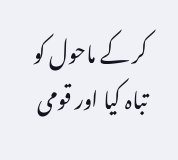کر کے ماحول کو تباہ کیا اور قومی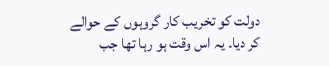دولت کو تخریب کار گروہوں کے حوالے کر دیا۔ یہ اس وقت ہو رہا تھا جب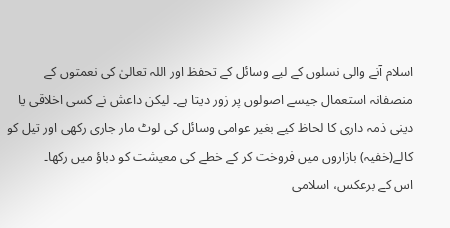اسلام آنے والی نسلوں کے لیے وسائل کے تحفظ اور اللہ تعالیٰ کی نعمتوں کے منصفانہ استعمال جیسے اصولوں پر زور دیتا ہے۔ لیکن داعش نے کسی اخلاقی یا دینی ذمہ داری کا لحاظ کیے بغیر عوامی وسائل کی لوٹ مار جاری رکھی اور تیل کو کالے(خفیہ) بازاروں میں فروخت کر کے خطے کی معیشت کو دباؤ میں رکھا۔
اس کے برعکس، اسلامی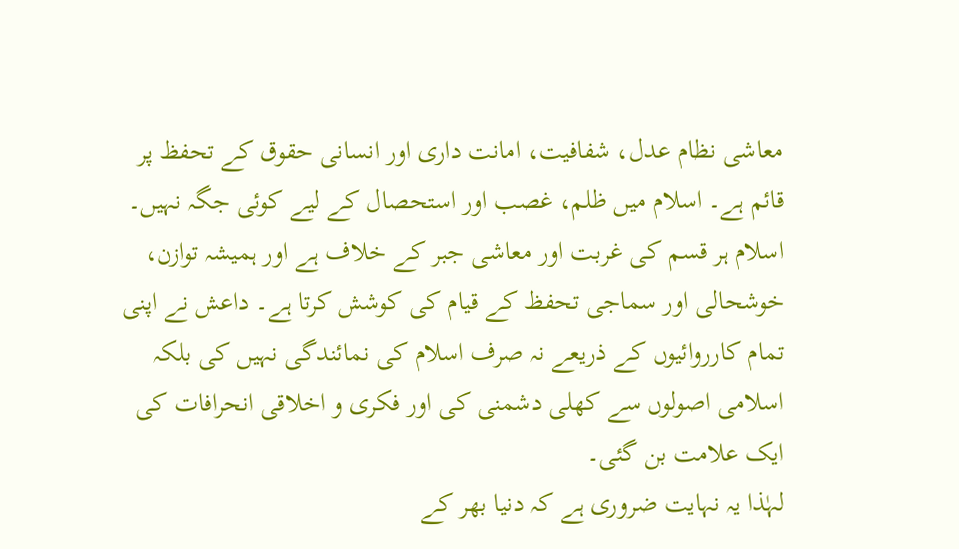معاشی نظام عدل، شفافیت، امانت داری اور انسانی حقوق کے تحفظ پر قائم ہے۔ اسلام میں ظلم، غصب اور استحصال کے لیے کوئی جگہ نہیں۔ اسلام ہر قسم کی غربت اور معاشی جبر کے خلاف ہے اور ہمیشہ توازن، خوشحالی اور سماجی تحفظ کے قیام کی کوشش کرتا ہے۔ داعش نے اپنی تمام کارروائیوں کے ذریعے نہ صرف اسلام کی نمائندگی نہیں کی بلکہ اسلامی اصولوں سے کھلی دشمنی کی اور فکری و اخلاقی انحرافات کی ایک علامت بن گئی۔
لہٰذا یہ نہایت ضروری ہے کہ دنیا بھر کے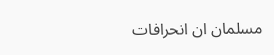مسلمان ان انحرافات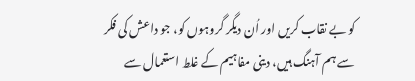کو بے نقاب کریں اور اُن دیگر گروہوں کو، جو داعش کی فکر سے ہم آہنگ ہیں، دینی مفاہیم کے غلط استعمال سے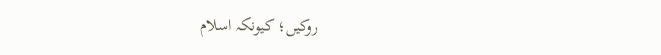روکیں؛ کیونکہ اسلام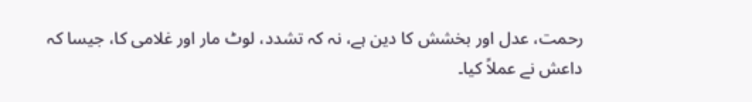رحمت، عدل اور بخشش کا دین ہے، نہ کہ تشدد، لوٹ مار اور غلامی کا، جیسا کہ داعش نے عملاً کیا۔